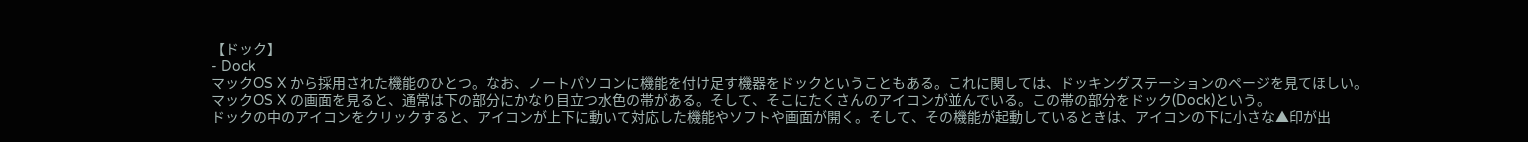【ドック】
- Dock
マックOS X から採用された機能のひとつ。なお、ノートパソコンに機能を付け足す機器をドックということもある。これに関しては、ドッキングステーションのページを見てほしい。
マックOS X の画面を見ると、通常は下の部分にかなり目立つ水色の帯がある。そして、そこにたくさんのアイコンが並んでいる。この帯の部分をドック(Dock)という。
ドックの中のアイコンをクリックすると、アイコンが上下に動いて対応した機能やソフトや画面が開く。そして、その機能が起動しているときは、アイコンの下に小さな▲印が出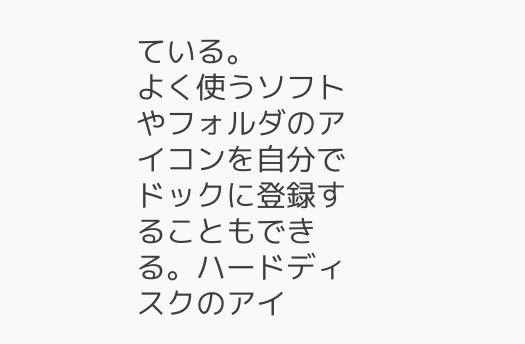ている。
よく使うソフトやフォルダのアイコンを自分でドックに登録することもできる。ハードディスクのアイ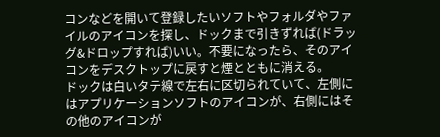コンなどを開いて登録したいソフトやフォルダやファイルのアイコンを探し、ドックまで引きずれば(ドラッグ&ドロップすれば)いい。不要になったら、そのアイコンをデスクトップに戻すと煙とともに消える。
ドックは白いタテ線で左右に区切られていて、左側にはアプリケーションソフトのアイコンが、右側にはその他のアイコンが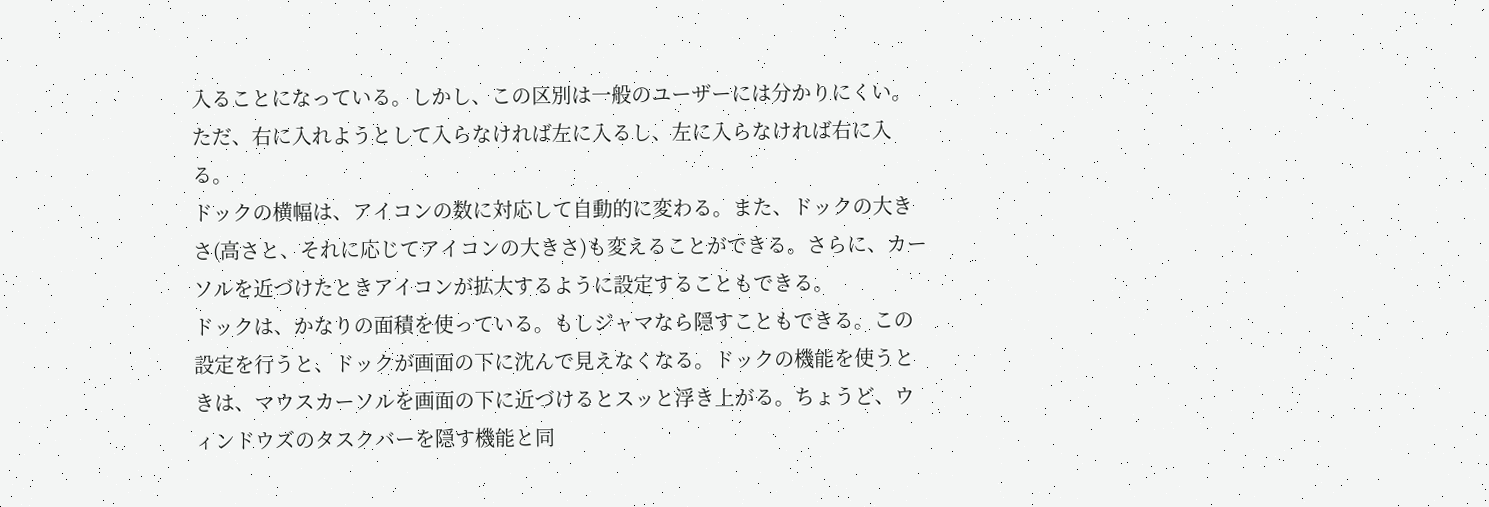入ることになっている。しかし、この区別は一般のユーザーには分かりにくい。ただ、右に入れようとして入らなければ左に入るし、左に入らなければ右に入る。
ドックの横幅は、アイコンの数に対応して自動的に変わる。また、ドックの大きさ(高さと、それに応じてアイコンの大きさ)も変えることができる。さらに、カーソルを近づけたときアイコンが拡大するように設定することもできる。
ドックは、かなりの面積を使っている。もしジャマなら隠すこともできる。この設定を行うと、ドックが画面の下に沈んで見えなくなる。ドックの機能を使うときは、マウスカーソルを画面の下に近づけるとスッと浮き上がる。ちょうど、ウィンドウズのタスクバーを隠す機能と同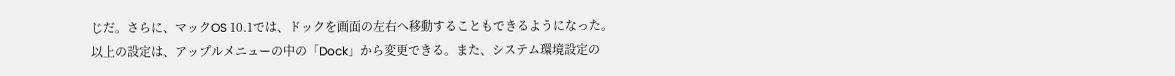じだ。さらに、マックOS 10.1では、ドックを画面の左右へ移動することもできるようになった。
以上の設定は、アップルメニューの中の「Dock」から変更できる。また、システム環境設定の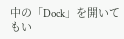中の「Dock」を開いてもい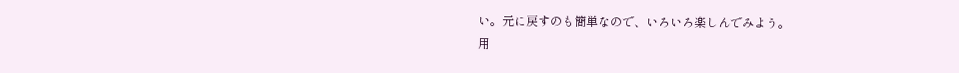い。元に戻すのも簡単なので、いろいろ楽しんでみよう。
用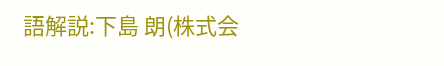語解説:下島 朗(株式会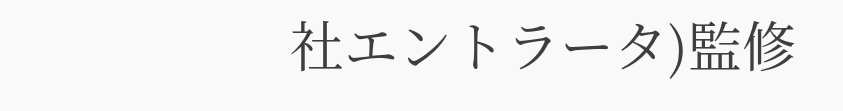社エントラータ)監修